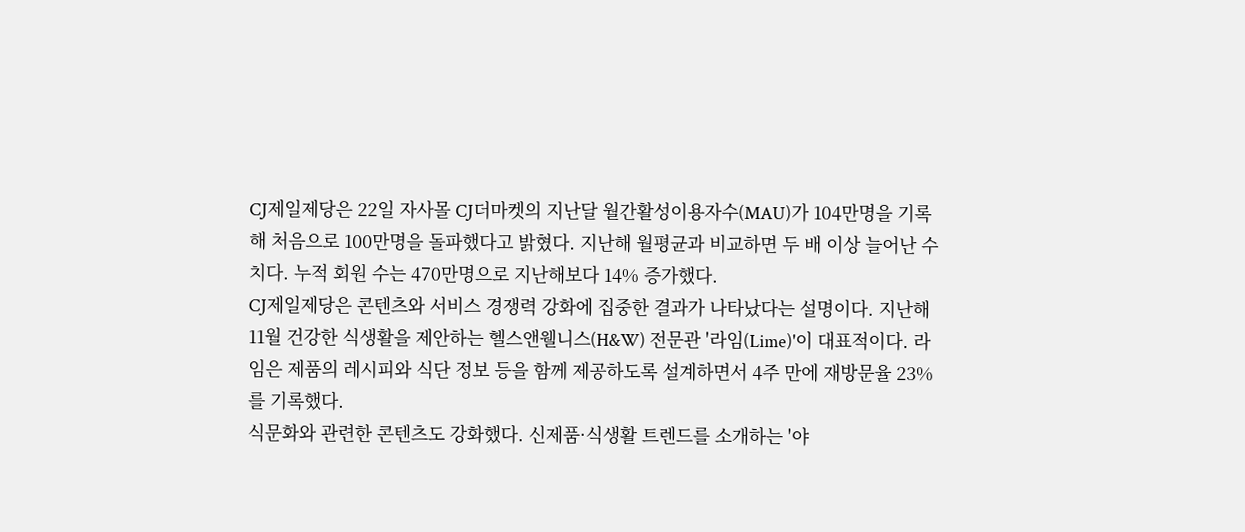CJ제일제당은 22일 자사몰 CJ더마켓의 지난달 월간활성이용자수(MAU)가 104만명을 기록해 처음으로 100만명을 돌파했다고 밝혔다. 지난해 월평균과 비교하면 두 배 이상 늘어난 수치다. 누적 회원 수는 470만명으로 지난해보다 14% 증가했다.
CJ제일제당은 콘텐츠와 서비스 경쟁력 강화에 집중한 결과가 나타났다는 설명이다. 지난해 11월 건강한 식생활을 제안하는 헬스앤웰니스(H&W) 전문관 '라임(Lime)'이 대표적이다. 라임은 제품의 레시피와 식단 정보 등을 함께 제공하도록 설계하면서 4주 만에 재방문율 23%를 기록했다.
식문화와 관련한 콘텐츠도 강화했다. 신제품·식생활 트렌드를 소개하는 '야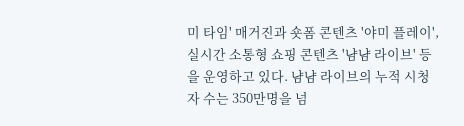미 타임' 매거진과 숏폼 콘텐츠 '야미 플레이', 실시간 소통형 쇼핑 콘텐츠 '냠냠 라이브' 등을 운영하고 있다. 냠냠 라이브의 누적 시청자 수는 350만명을 넘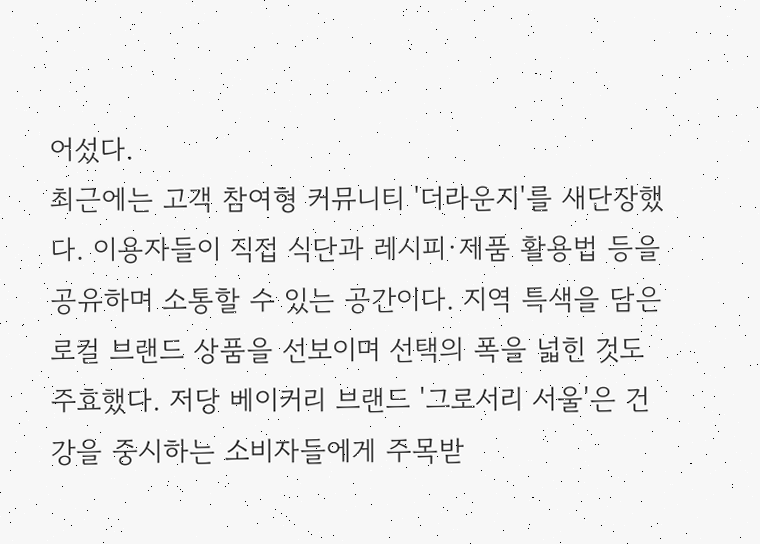어섰다.
최근에는 고객 참여형 커뮤니티 '더라운지'를 새단장했다. 이용자들이 직접 식단과 레시피·제품 활용법 등을 공유하며 소통할 수 있는 공간이다. 지역 특색을 담은 로컬 브랜드 상품을 선보이며 선택의 폭을 넓힌 것도 주효했다. 저당 베이커리 브랜드 '그로서리 서울'은 건강을 중시하는 소비자들에게 주목받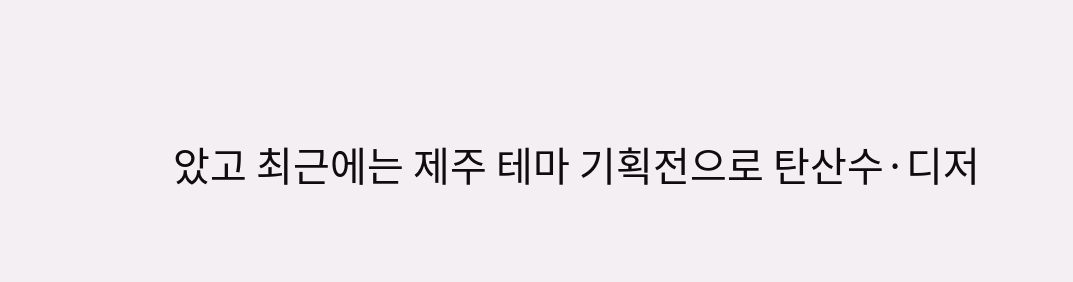았고 최근에는 제주 테마 기획전으로 탄산수·디저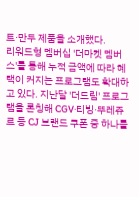트·만두 제품을 소개했다.
리워드형 멤버십 '더마켓 멤버스'를 통해 누적 금액에 따라 혜택이 커지는 프로그램도 확대하고 있다. 지난달 '더드림' 프로그램을 론칭해 CGV·티빙·뚜레쥬르 등 CJ 브랜드 쿠폰 중 하나를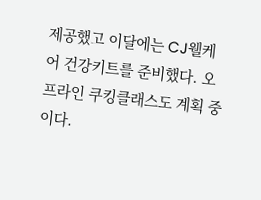제공했고 이달에는 CJ웰케어 건강키트를 준비했다. 오프라인 쿠킹클래스도 계획 중이다.